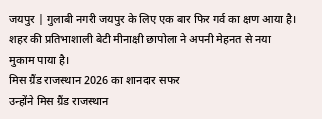जयपुर | गुलाबी नगरी जयपुर के लिए एक बार फिर गर्व का क्षण आया है। शहर की प्रतिभाशाली बेटी मीनाक्षी छापोला ने अपनी मेहनत से नया मुकाम पाया है।
मिस ग्रैंड राजस्थान 2026 का शानदार सफर
उन्होंने मिस ग्रैंड राजस्थान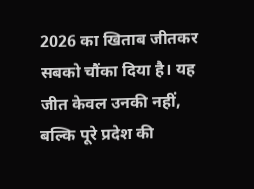2026 का खिताब जीतकर सबको चौंका दिया है। यह जीत केवल उनकी नहीं, बल्कि पूरे प्रदेश की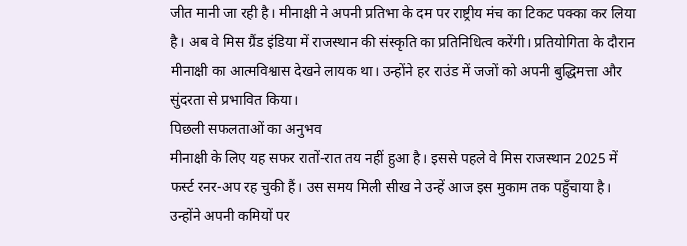जीत मानी जा रही है। मीनाक्षी ने अपनी प्रतिभा के दम पर राष्ट्रीय मंच का टिकट पक्का कर लिया है। अब वे मिस ग्रैंड इंडिया में राजस्थान की संस्कृति का प्रतिनिधित्व करेंगी। प्रतियोगिता के दौरान मीनाक्षी का आत्मविश्वास देखने लायक था। उन्होंने हर राउंड में जजों को अपनी बुद्धिमत्ता और सुंदरता से प्रभावित किया।
पिछली सफलताओं का अनुभव
मीनाक्षी के लिए यह सफर रातों-रात तय नहीं हुआ है। इससे पहले वे मिस राजस्थान 2025 में फर्स्ट रनर-अप रह चुकी हैं। उस समय मिली सीख ने उन्हें आज इस मुकाम तक पहुँचाया है। उन्होंने अपनी कमियों पर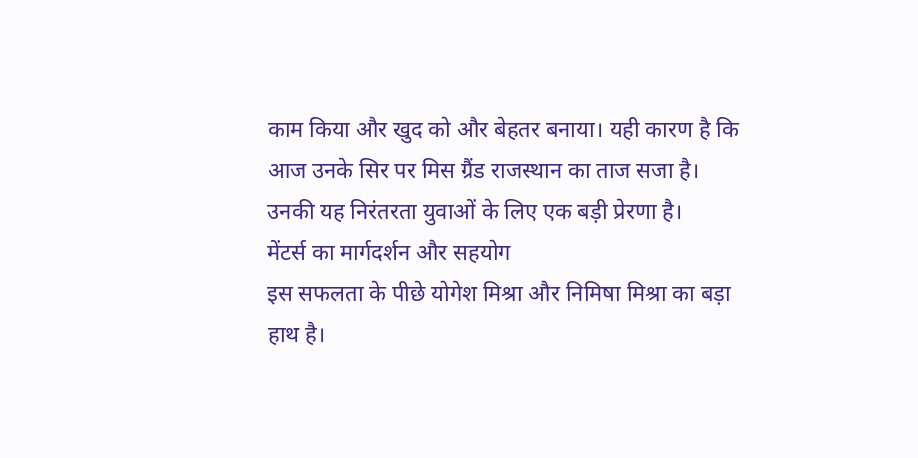काम किया और खुद को और बेहतर बनाया। यही कारण है कि आज उनके सिर पर मिस ग्रैंड राजस्थान का ताज सजा है। उनकी यह निरंतरता युवाओं के लिए एक बड़ी प्रेरणा है।
मेंटर्स का मार्गदर्शन और सहयोग
इस सफलता के पीछे योगेश मिश्रा और निमिषा मिश्रा का बड़ा हाथ है।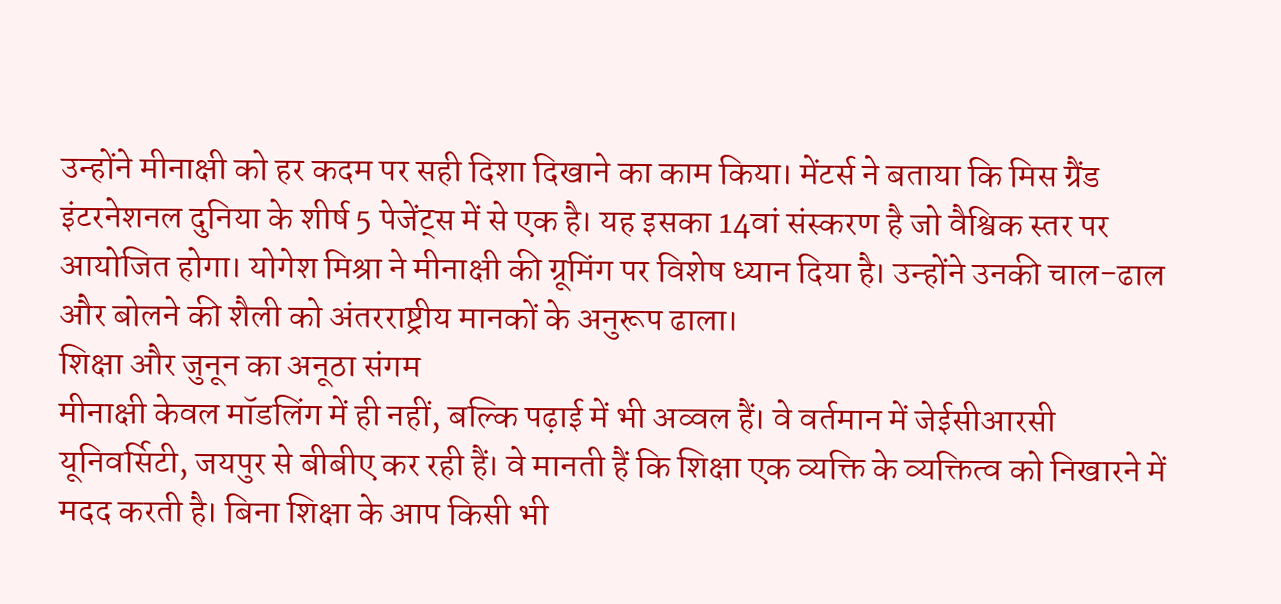उन्होंने मीनाक्षी को हर कदम पर सही दिशा दिखाने का काम किया। मेंटर्स ने बताया कि मिस ग्रैंड इंटरनेशनल दुनिया के शीर्ष 5 पेजेंट्स में से एक है। यह इसका 14वां संस्करण है जो वैश्विक स्तर पर आयोजित होगा। योगेश मिश्रा ने मीनाक्षी की ग्रूमिंग पर विशेष ध्यान दिया है। उन्होंने उनकी चाल-ढाल और बोलने की शैली को अंतरराष्ट्रीय मानकों के अनुरूप ढाला।
शिक्षा और जुनून का अनूठा संगम
मीनाक्षी केवल मॉडलिंग में ही नहीं, बल्कि पढ़ाई में भी अव्वल हैं। वे वर्तमान में जेईसीआरसी यूनिवर्सिटी, जयपुर से बीबीए कर रही हैं। वे मानती हैं कि शिक्षा एक व्यक्ति के व्यक्तित्व को निखारने में मदद करती है। बिना शिक्षा के आप किसी भी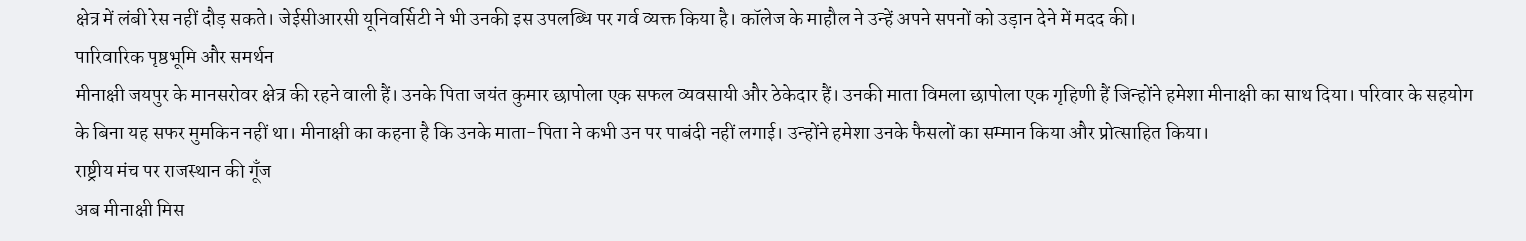क्षेत्र में लंबी रेस नहीं दौड़ सकते। जेईसीआरसी यूनिवर्सिटी ने भी उनकी इस उपलब्धि पर गर्व व्यक्त किया है। कॉलेज के माहौल ने उन्हें अपने सपनों को उड़ान देने में मदद की।
पारिवारिक पृष्ठभूमि और समर्थन
मीनाक्षी जयपुर के मानसरोवर क्षेत्र की रहने वाली हैं। उनके पिता जयंत कुमार छापोला एक सफल व्यवसायी और ठेकेदार हैं। उनकी माता विमला छापोला एक गृहिणी हैं जिन्होंने हमेशा मीनाक्षी का साथ दिया। परिवार के सहयोग के बिना यह सफर मुमकिन नहीं था। मीनाक्षी का कहना है कि उनके माता-पिता ने कभी उन पर पाबंदी नहीं लगाई। उन्होंने हमेशा उनके फैसलों का सम्मान किया और प्रोत्साहित किया।
राष्ट्रीय मंच पर राजस्थान की गूँज
अब मीनाक्षी मिस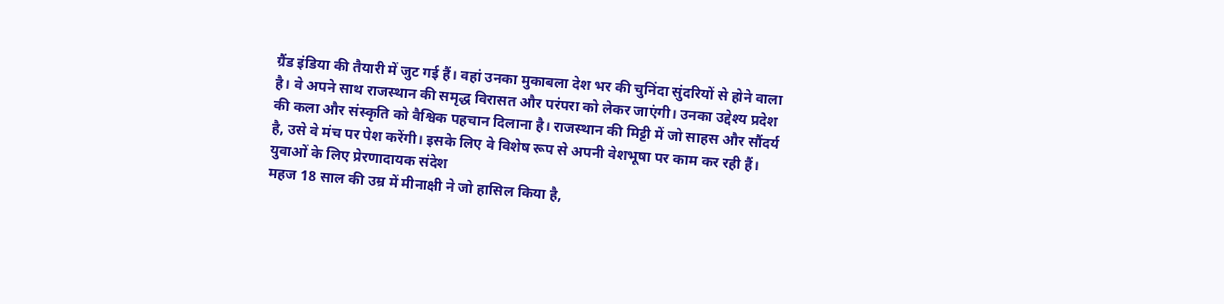ग्रैंड इंडिया की तैयारी में जुट गई हैं। वहां उनका मुकाबला देश भर की चुनिंदा सुंदरियों से होने वाला है। वे अपने साथ राजस्थान की समृद्ध विरासत और परंपरा को लेकर जाएंगी। उनका उद्देश्य प्रदेश की कला और संस्कृति को वैश्विक पहचान दिलाना है। राजस्थान की मिट्टी में जो साहस और सौंदर्य है, उसे वे मंच पर पेश करेंगी। इसके लिए वे विशेष रूप से अपनी वेशभूषा पर काम कर रही हैं।
युवाओं के लिए प्रेरणादायक संदेश
महज 18 साल की उम्र में मीनाक्षी ने जो हासिल किया है,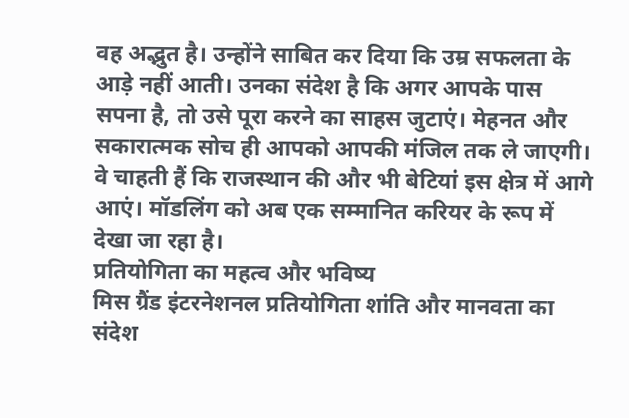वह अद्भुत है। उन्होंने साबित कर दिया कि उम्र सफलता के आड़े नहीं आती। उनका संदेश है कि अगर आपके पास सपना है, तो उसे पूरा करने का साहस जुटाएं। मेहनत और सकारात्मक सोच ही आपको आपकी मंजिल तक ले जाएगी। वे चाहती हैं कि राजस्थान की और भी बेटियां इस क्षेत्र में आगे आएं। मॉडलिंग को अब एक सम्मानित करियर के रूप में देखा जा रहा है।
प्रतियोगिता का महत्व और भविष्य
मिस ग्रैंड इंटरनेशनल प्रतियोगिता शांति और मानवता का संदेश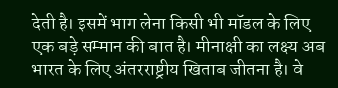देती है। इसमें भाग लेना किसी भी मॉडल के लिए एक बड़े सम्मान की बात है। मीनाक्षी का लक्ष्य अब भारत के लिए अंतरराष्ट्रीय खिताब जीतना है। वे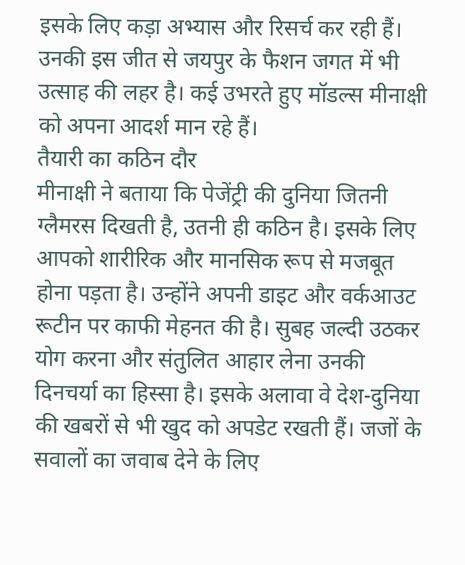इसके लिए कड़ा अभ्यास और रिसर्च कर रही हैं। उनकी इस जीत से जयपुर के फैशन जगत में भी उत्साह की लहर है। कई उभरते हुए मॉडल्स मीनाक्षी को अपना आदर्श मान रहे हैं।
तैयारी का कठिन दौर
मीनाक्षी ने बताया कि पेजेंट्री की दुनिया जितनी ग्लैमरस दिखती है, उतनी ही कठिन है। इसके लिए आपको शारीरिक और मानसिक रूप से मजबूत होना पड़ता है। उन्होंने अपनी डाइट और वर्कआउट रूटीन पर काफी मेहनत की है। सुबह जल्दी उठकर योग करना और संतुलित आहार लेना उनकी दिनचर्या का हिस्सा है। इसके अलावा वे देश-दुनिया की खबरों से भी खुद को अपडेट रखती हैं। जजों के सवालों का जवाब देने के लिए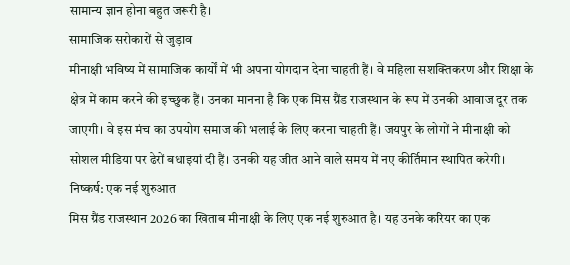सामान्य ज्ञान होना बहुत जरूरी है।
सामाजिक सरोकारों से जुड़ाव
मीनाक्षी भविष्य में सामाजिक कार्यों में भी अपना योगदान देना चाहती हैं। वे महिला सशक्तिकरण और शिक्षा के क्षेत्र में काम करने की इच्छुक हैं। उनका मानना है कि एक मिस ग्रैंड राजस्थान के रूप में उनकी आवाज दूर तक जाएगी। वे इस मंच का उपयोग समाज की भलाई के लिए करना चाहती हैं। जयपुर के लोगों ने मीनाक्षी को सोशल मीडिया पर ढेरों बधाइयां दी हैं। उनकी यह जीत आने वाले समय में नए कीर्तिमान स्थापित करेगी।
निष्कर्ष: एक नई शुरुआत
मिस ग्रैंड राजस्थान 2026 का खिताब मीनाक्षी के लिए एक नई शुरुआत है। यह उनके करियर का एक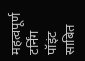महत्वपूर्ण टर्निंग पॉइंट साबित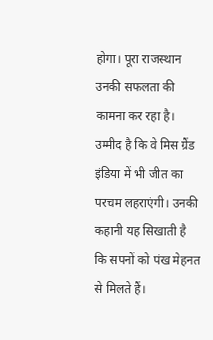होगा। पूरा राजस्थान उनकी सफलता की कामना कर रहा है। उम्मीद है कि वे मिस ग्रैंड इंडिया में भी जीत का परचम लहराएंगी। उनकी कहानी यह सिखाती है कि सपनों को पंख मेहनत से मिलते हैं।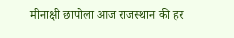मीनाक्षी छापोला आज राजस्थान की हर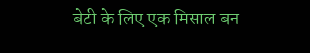बेटी के लिए एक मिसाल बन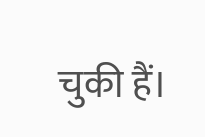चुकी हैं।